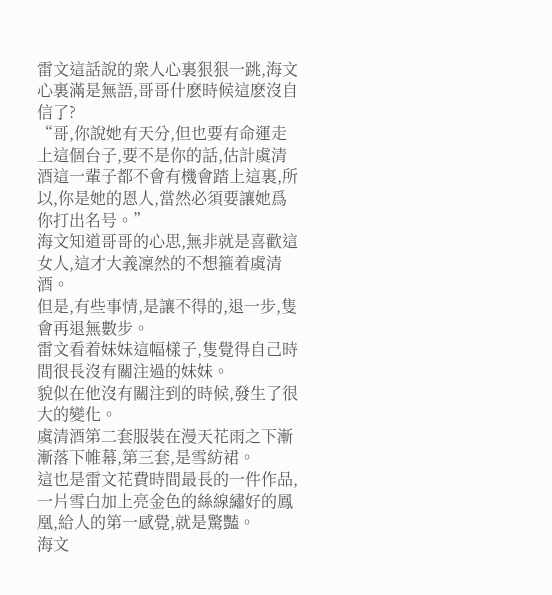雷文這話說的衆人心裏狠狠一跳,海文心裏滿是無語,哥哥什麽時候這麽沒自信了?
“哥,你說她有天分,但也要有命運走上這個台子,要不是你的話,估計虞清酒這一輩子都不會有機會踏上這裏,所以,你是她的恩人,當然必須要讓她爲你打出名号。”
海文知道哥哥的心思,無非就是喜歡這女人,這才大義凜然的不想箍着虞清酒。
但是,有些事情,是讓不得的,退一步,隻會再退無數步。
雷文看着妹妹這幅樣子,隻覺得自己時間很長沒有關注過的妹妹。
貌似在他沒有關注到的時候,發生了很大的變化。
虞清酒第二套服裝在漫天花雨之下漸漸落下帷幕,第三套,是雪紡裙。
這也是雷文花費時間最長的一件作品,一片雪白加上亮金色的絲線繡好的鳳凰,給人的第一感覺,就是驚豔。
海文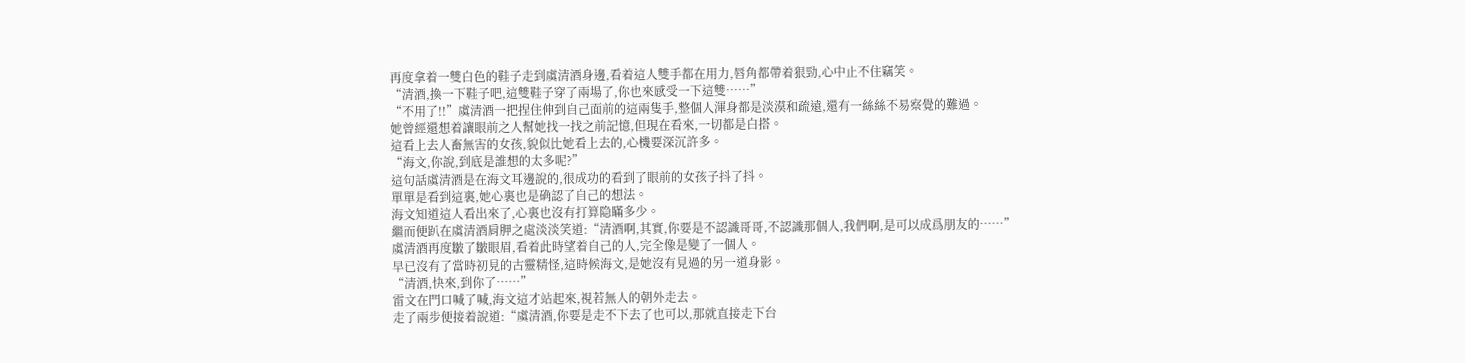再度拿着一雙白色的鞋子走到虞清酒身邊,看着這人雙手都在用力,唇角都帶着狠勁,心中止不住竊笑。
“清酒,換一下鞋子吧,這雙鞋子穿了兩場了,你也來感受一下這雙……”
“不用了!!”虞清酒一把捏住伸到自己面前的這兩隻手,整個人渾身都是淡漠和疏遠,還有一絲絲不易察覺的難過。
她曾經還想着讓眼前之人幫她找一找之前記憶,但現在看來,一切都是白搭。
這看上去人畜無害的女孩,貌似比她看上去的,心機要深沉許多。
“海文,你說,到底是誰想的太多呢?”
這句話虞清酒是在海文耳邊說的,很成功的看到了眼前的女孩子抖了抖。
單單是看到這裏,她心裏也是确認了自己的想法。
海文知道這人看出來了,心裏也沒有打算隐瞞多少。
繼而便趴在虞清酒肩胛之處淡淡笑道:“清酒啊,其實,你要是不認識哥哥,不認識那個人,我們啊,是可以成爲朋友的……”
虞清酒再度皺了皺眼眉,看着此時望着自己的人,完全像是變了一個人。
早已沒有了當時初見的古靈精怪,這時候海文,是她沒有見過的另一道身影。
“清酒,快來,到你了……”
雷文在門口喊了喊,海文這才站起來,視若無人的朝外走去。
走了兩步便接着說道:“虞清酒,你要是走不下去了也可以,那就直接走下台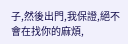子,然後出門,我保證,絕不會在找你的麻煩,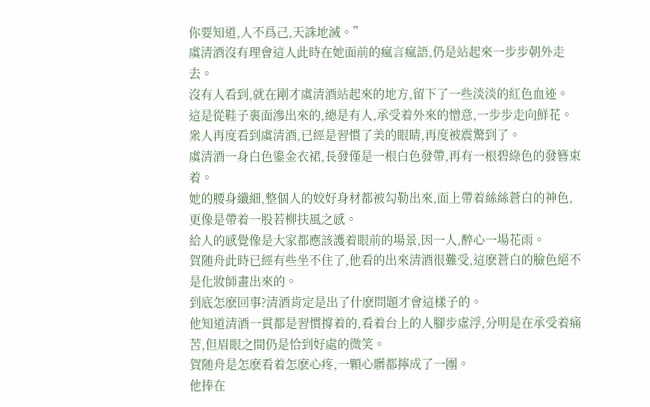你要知道,人不爲己,天誅地滅。”
虞清酒沒有理會這人此時在她面前的瘋言瘋語,仍是站起來一步步朝外走去。
沒有人看到,就在剛才虞清酒站起來的地方,留下了一些淡淡的紅色血迹。
這是從鞋子裏面滲出來的,總是有人,承受着外來的憎意,一步步走向鮮花。
衆人再度看到虞清酒,已經是習慣了美的眼睛,再度被震驚到了。
虞清酒一身白色鎏金衣裙,長發僅是一根白色發帶,再有一根碧綠色的發簪束着。
她的腰身纖細,整個人的姣好身材都被勾勒出來,面上帶着絲絲蒼白的神色,更像是帶着一股若柳扶風之感。
給人的感覺像是大家都應該護着眼前的場景,因一人,醉心一場花雨。
賀随舟此時已經有些坐不住了,他看的出來清酒很難受,這麽蒼白的臉色絕不是化妝師畫出來的。
到底怎麽回事?清酒肯定是出了什麽問題才會這樣子的。
他知道清酒一貫都是習慣撐着的,看着台上的人腳步虛浮,分明是在承受着痛苦,但眉眼之間仍是恰到好處的微笑。
賀随舟是怎麽看着怎麽心疼,一顆心髒都擰成了一團。
他捧在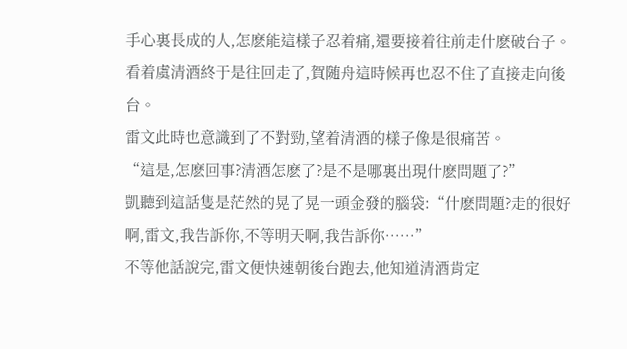手心裏長成的人,怎麽能這樣子忍着痛,還要接着往前走什麽破台子。
看着虞清酒終于是往回走了,賀随舟這時候再也忍不住了直接走向後台。
雷文此時也意識到了不對勁,望着清酒的樣子像是很痛苦。
“這是,怎麽回事?清酒怎麽了?是不是哪裏出現什麽問題了?”
凱聽到這話隻是茫然的晃了晃一頭金發的腦袋:“什麽問題?走的很好啊,雷文,我告訴你,不等明天啊,我告訴你……”
不等他話說完,雷文便快速朝後台跑去,他知道清酒肯定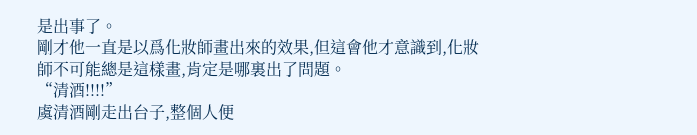是出事了。
剛才他一直是以爲化妝師畫出來的效果,但這會他才意識到,化妝師不可能總是這樣畫,肯定是哪裏出了問題。
“清酒!!!!”
虞清酒剛走出台子,整個人便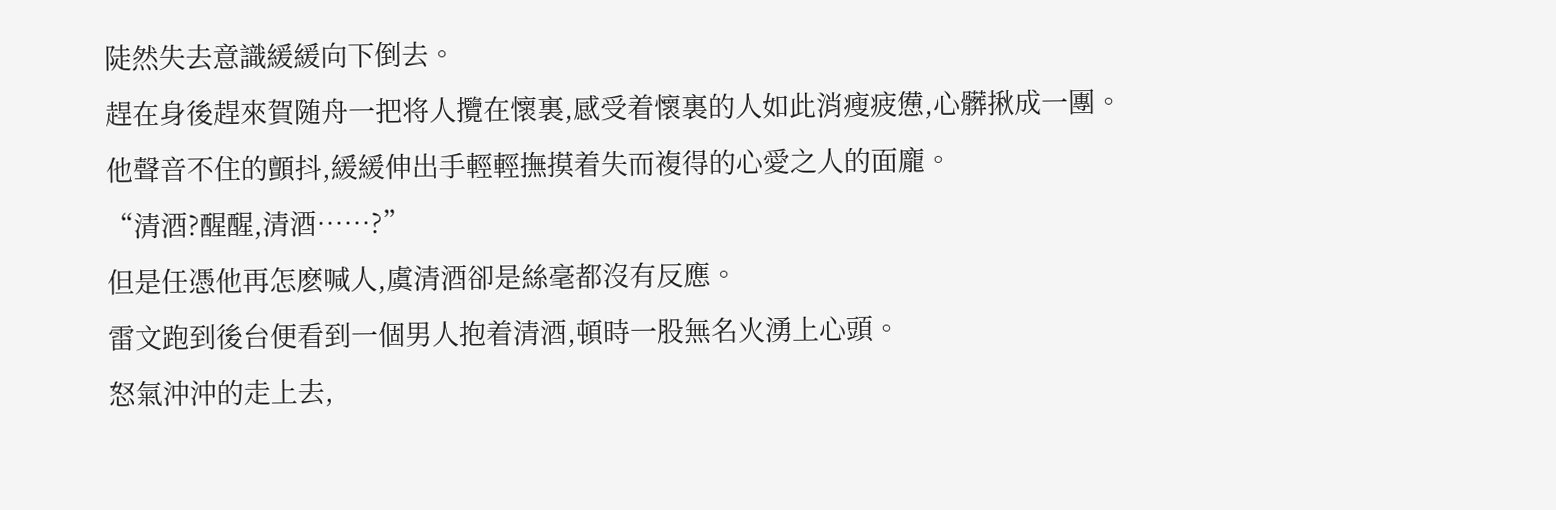陡然失去意識緩緩向下倒去。
趕在身後趕來賀随舟一把将人攬在懷裏,感受着懷裏的人如此消瘦疲憊,心髒揪成一團。
他聲音不住的顫抖,緩緩伸出手輕輕撫摸着失而複得的心愛之人的面龐。
“清酒?醒醒,清酒……?”
但是任憑他再怎麽喊人,虞清酒卻是絲毫都沒有反應。
雷文跑到後台便看到一個男人抱着清酒,頓時一股無名火湧上心頭。
怒氣沖沖的走上去,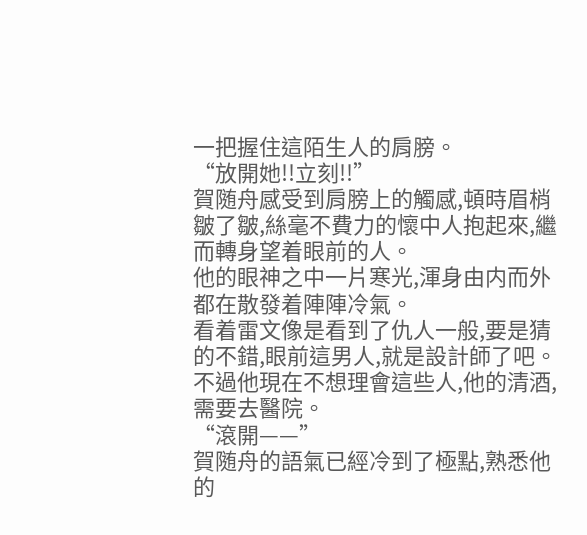一把握住這陌生人的肩膀。
“放開她!!立刻!!”
賀随舟感受到肩膀上的觸感,頓時眉梢皺了皺,絲毫不費力的懷中人抱起來,繼而轉身望着眼前的人。
他的眼神之中一片寒光,渾身由内而外都在散發着陣陣冷氣。
看着雷文像是看到了仇人一般,要是猜的不錯,眼前這男人,就是設計師了吧。
不過他現在不想理會這些人,他的清酒,需要去醫院。
“滾開——”
賀随舟的語氣已經冷到了極點,熟悉他的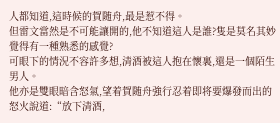人都知道,這時候的賀随舟,最是惹不得。
但雷文當然是不可能讓開的,他不知道這人是誰?隻是莫名其妙覺得有一種熟悉的感覺?
可眼下的情況不容許多想,清酒被這人抱在懷裏,還是一個陌生男人。
他亦是雙眼暗含怒氣,望着賀随舟強行忍着即将要爆發而出的怒火說道:“放下清酒,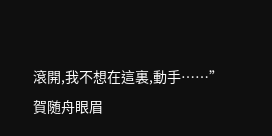滾開,我不想在這裏,動手……”
賀随舟眼眉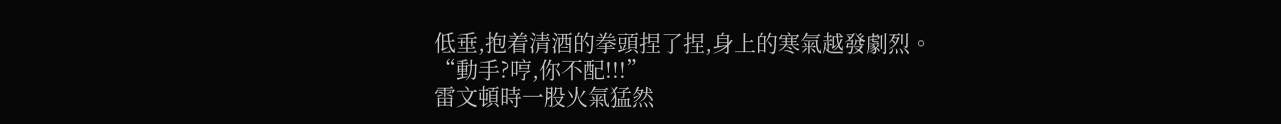低垂,抱着清酒的拳頭捏了捏,身上的寒氣越發劇烈。
“動手?哼,你不配!!!”
雷文頓時一股火氣猛然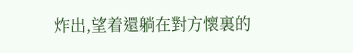炸出,望着還躺在對方懷裏的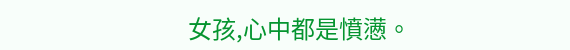女孩,心中都是憤懑。